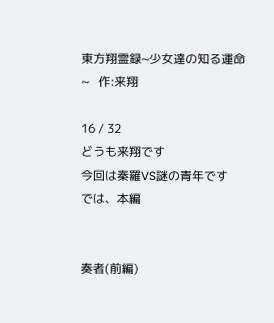東方翔霊録~少女達の知る運命~   作:来翔

16 / 32
どうも来翔です
今回は秦羅VS謎の青年です
では、本編


奏者(前編)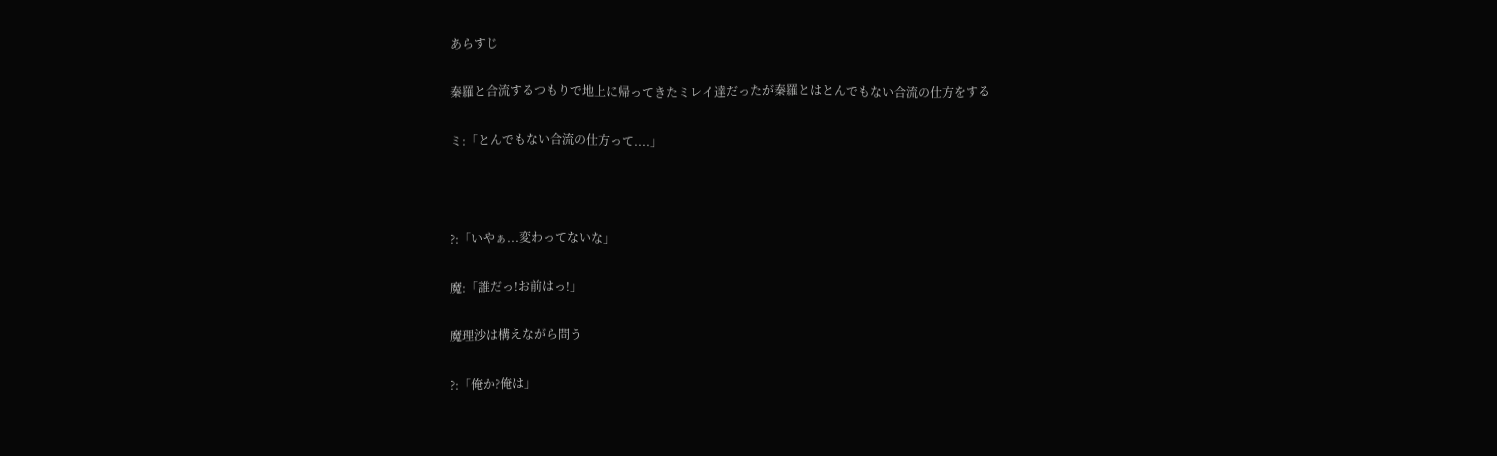あらすじ

秦羅と合流するつもりで地上に帰ってきたミレイ達だったが秦羅とはとんでもない合流の仕方をする

ミ:「とんでもない合流の仕方って....」



?:「いやぁ...変わってないな」

魔:「誰だっ!お前はっ!」

魔理沙は構えながら問う

?:「俺か?俺は」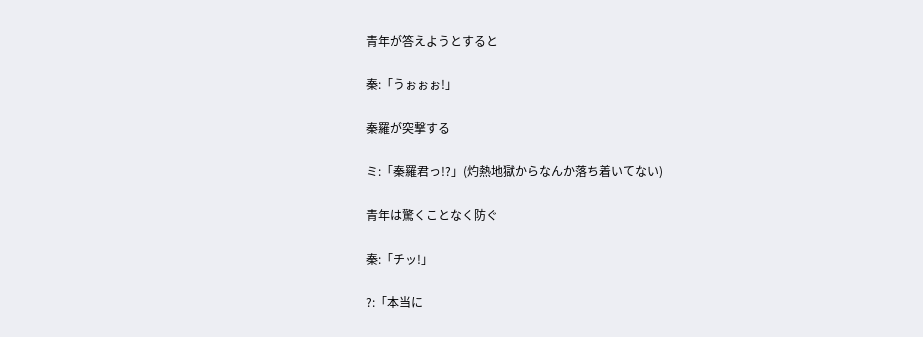青年が答えようとすると

秦:「うぉぉぉ!」

秦羅が突撃する

ミ:「秦羅君っ!?」(灼熱地獄からなんか落ち着いてない)

青年は驚くことなく防ぐ

秦:「チッ!」

?:「本当に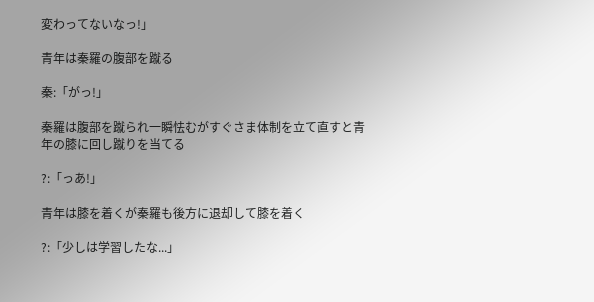変わってないなっ!」

青年は秦羅の腹部を蹴る

秦:「がっ!」

秦羅は腹部を蹴られ一瞬怯むがすぐさま体制を立て直すと青年の膝に回し蹴りを当てる

?:「っあ!」

青年は膝を着くが秦羅も後方に退却して膝を着く

?:「少しは学習したな...」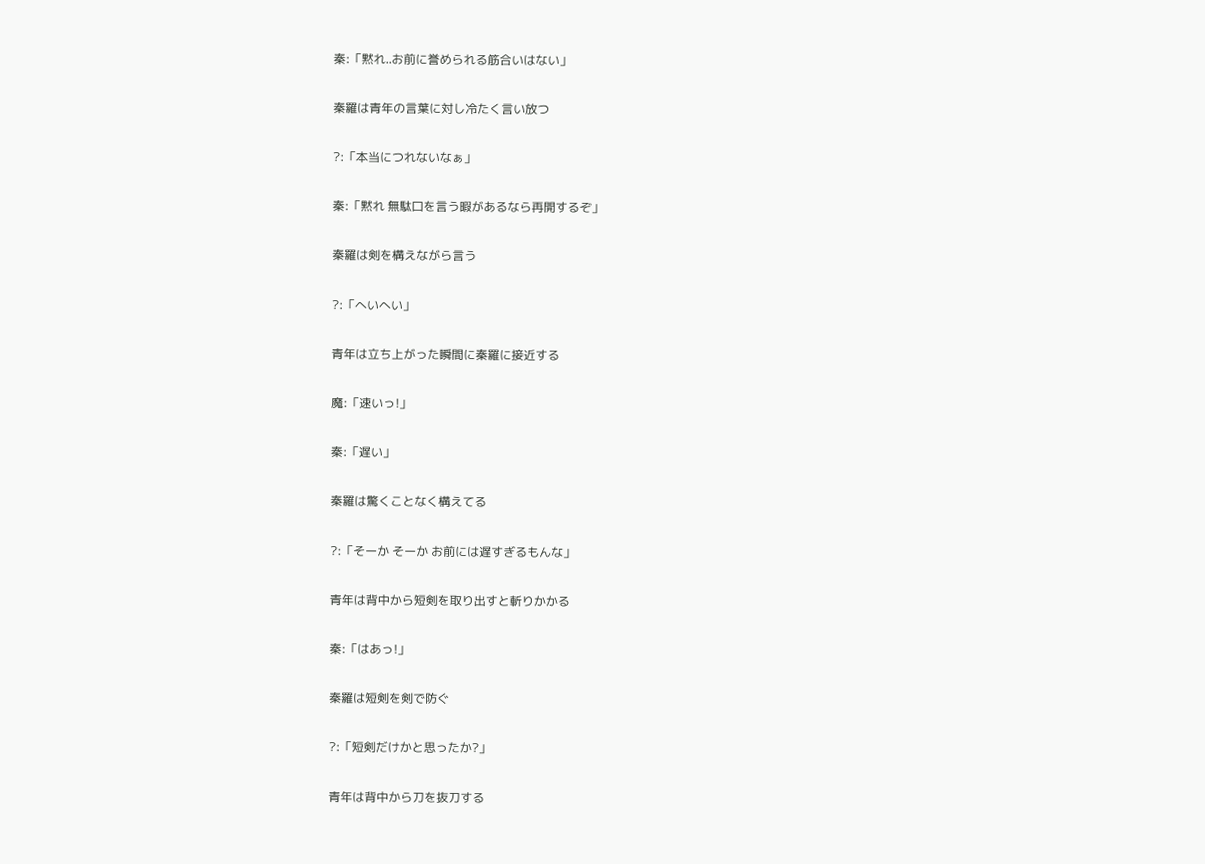秦:「黙れ..お前に誉められる筋合いはない」

秦羅は青年の言葉に対し冷たく言い放つ

?:「本当につれないなぁ」

秦:「黙れ 無駄口を言う暇があるなら再開するぞ」

秦羅は剣を構えながら言う

?:「へいへい」

青年は立ち上がった瞬間に秦羅に接近する

魔:「速いっ!」

秦:「遅い」

秦羅は驚くことなく構えてる

?:「そーか そーか お前には遅すぎるもんな」

青年は背中から短剣を取り出すと斬りかかる

秦:「はあっ!」

秦羅は短剣を剣で防ぐ

?:「短剣だけかと思ったか?」

青年は背中から刀を抜刀する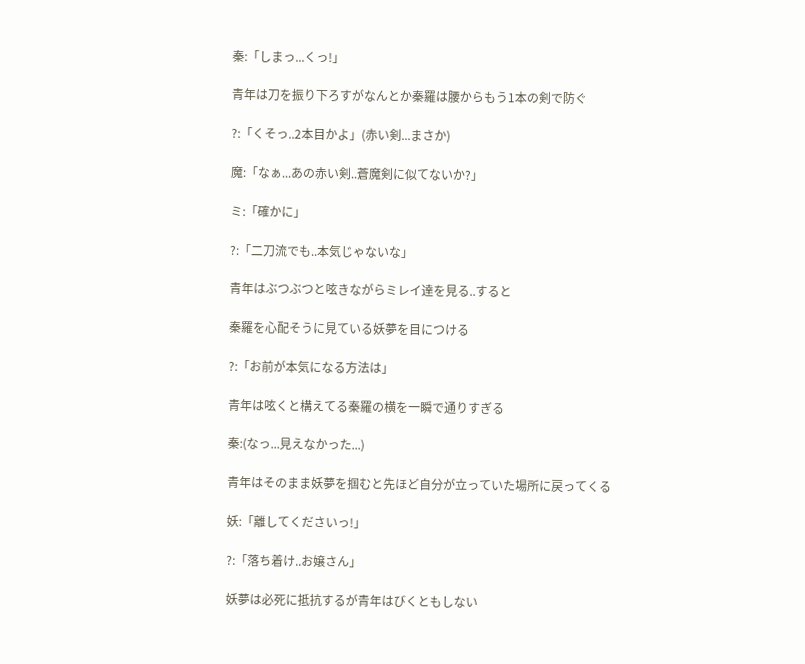秦:「しまっ...くっ!」

青年は刀を振り下ろすがなんとか秦羅は腰からもう1本の剣で防ぐ

?:「くそっ..2本目かよ」(赤い剣...まさか)

魔:「なぁ...あの赤い剣..蒼魔剣に似てないか?」

ミ:「確かに」

?:「二刀流でも..本気じゃないな」

青年はぶつぶつと呟きながらミレイ達を見る..すると

秦羅を心配そうに見ている妖夢を目につける

?:「お前が本気になる方法は」

青年は呟くと構えてる秦羅の横を一瞬で通りすぎる

秦:(なっ...見えなかった...)

青年はそのまま妖夢を掴むと先ほど自分が立っていた場所に戻ってくる

妖:「離してくださいっ!」

?:「落ち着け..お嬢さん」

妖夢は必死に抵抗するが青年はびくともしない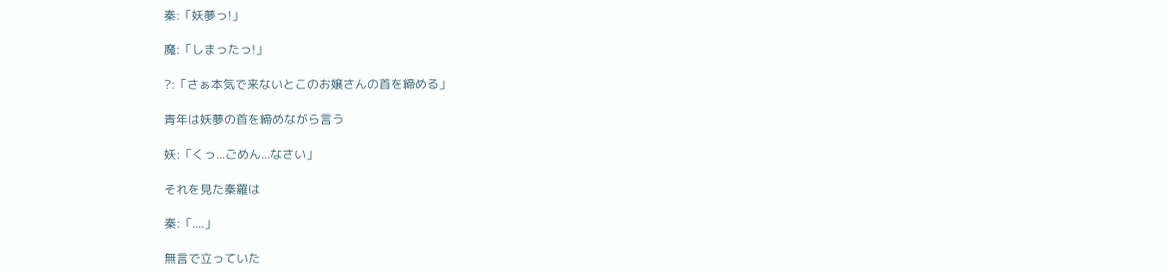秦:「妖夢っ!」

魔:「しまったっ!」

?:「さぁ本気で来ないとこのお嬢さんの首を締める」

青年は妖夢の首を締めながら言う

妖:「くっ...ごめん...なさい」

それを見た秦羅は

秦:「....」

無言で立っていた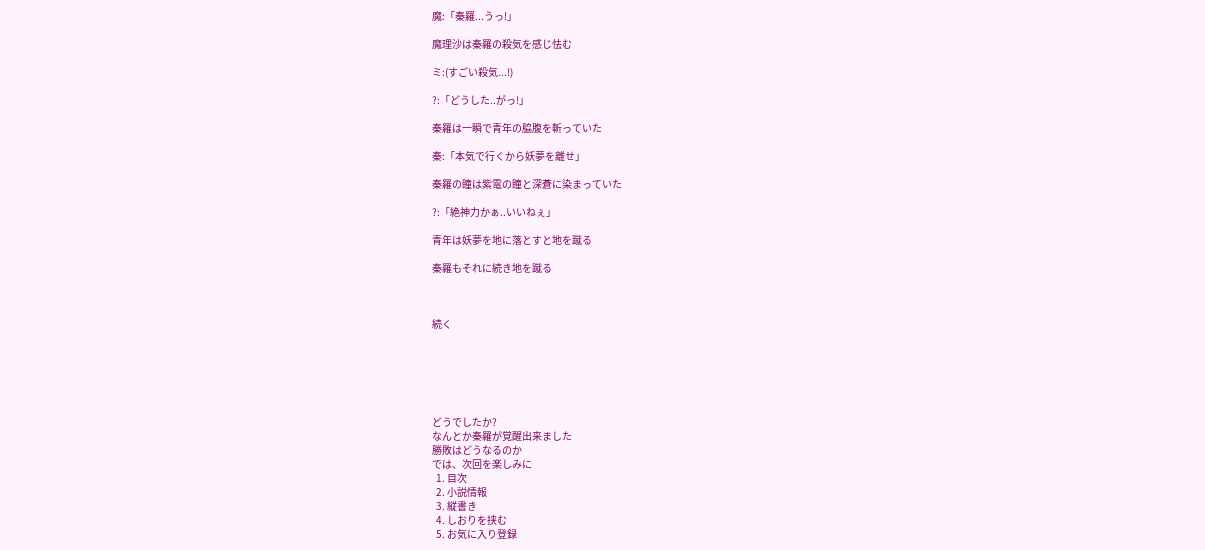魔:「秦羅...うっ!」

魔理沙は秦羅の殺気を感じ怯む

ミ:(すごい殺気...!)

?:「どうした..がっ!」

秦羅は一瞬で青年の脇腹を斬っていた

秦:「本気で行くから妖夢を離せ」

秦羅の瞳は紫電の瞳と深蒼に染まっていた

?:「絶神力かぁ..いいねぇ」

青年は妖夢を地に落とすと地を蹴る

秦羅もそれに続き地を蹴る



続く






どうでしたか?
なんとか秦羅が覚醒出来ました
勝敗はどうなるのか
では、次回を楽しみに
  1. 目次
  2. 小説情報
  3. 縦書き
  4. しおりを挟む
  5. お気に入り登録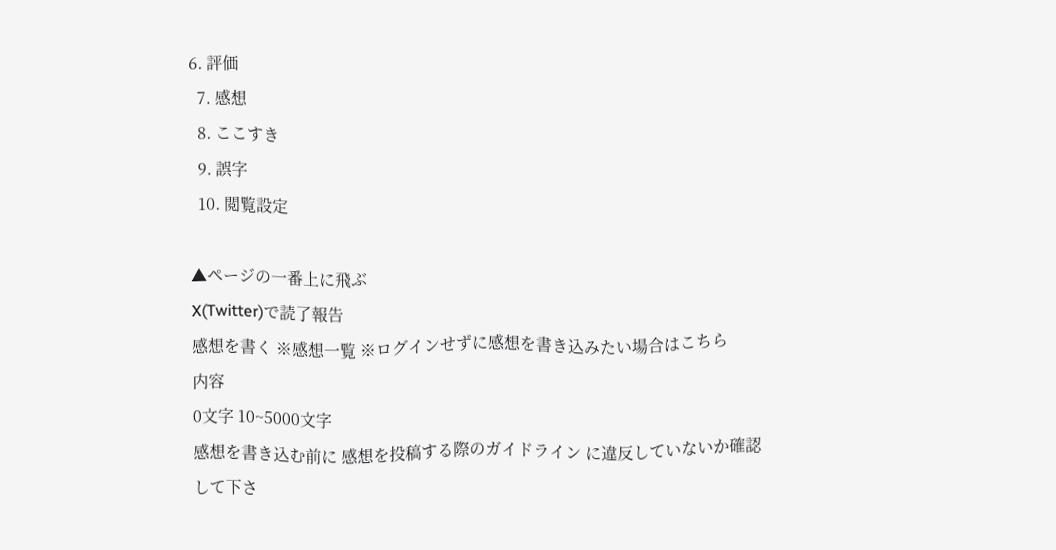6. 評価
  7. 感想
  8. ここすき
  9. 誤字
  10. 閲覧設定

▲ページの一番上に飛ぶ
X(Twitter)で読了報告
感想を書く ※感想一覧 ※ログインせずに感想を書き込みたい場合はこちら
内容
0文字 10~5000文字
感想を書き込む前に 感想を投稿する際のガイドライン に違反していないか確認して下さ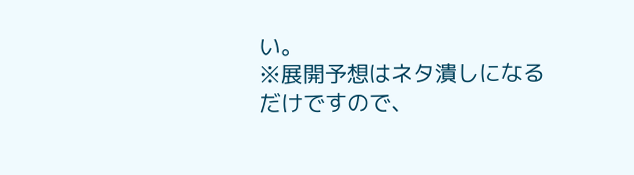い。
※展開予想はネタ潰しになるだけですので、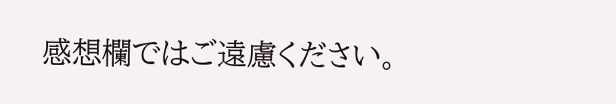感想欄ではご遠慮ください。